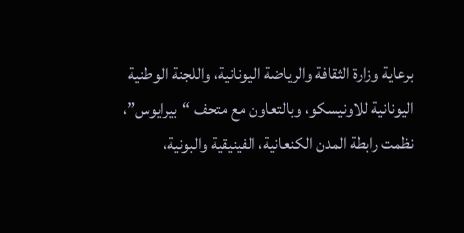برعاية وزارة الثقافة والرياضة اليونانية، واللجنة الوطنية اليونانية للاونيسكو، وبالتعاون مع متحف “بيرايوس”، نظمت رابطة المدن الكنعانية، الفينيقية والبونية،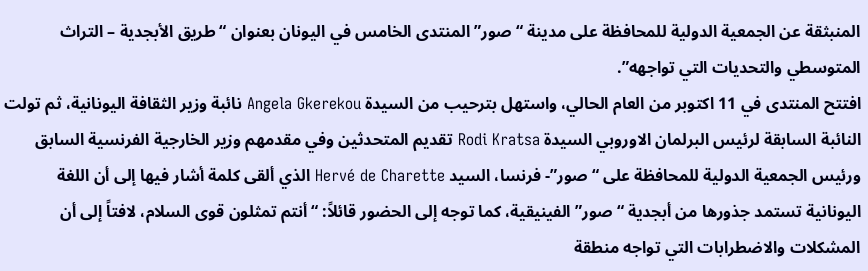المنبثقة عن الجمعية الدولية للمحافظة على مدينة “صور” المنتدى الخامس في اليونان بعنوان “طريق الأبجدية – التراث المتوسطي والتحديات التي تواجهه”.
افتتح المنتدى في 11 اكتوبر من العام الحالي، واستهل بترحيب من السيدة Angela Gkerekou نائبة وزير الثقافة اليونانية، ثم تولت النائبة السابقة لرئيس البرلمان الاوروبي السيدة Rodi Kratsa تقديم المتحدثين وفي مقدمهم وزير الخارجية الفرنسية السابق ورئيس الجمعية الدولية للمحافظة على “صور”- فرنسا، السيد Hervé de Charette الذي ألقى كلمة أشار فيها إلى أن اللغة اليونانية تستمد جذورها من أبجدية “صور” الفينيقية، كما توجه إلى الحضور قائلاً: “أنتم تمثلون قوى السلام، لافتاً إلى أن المشكلات والاضطرابات التي تواجه منطقة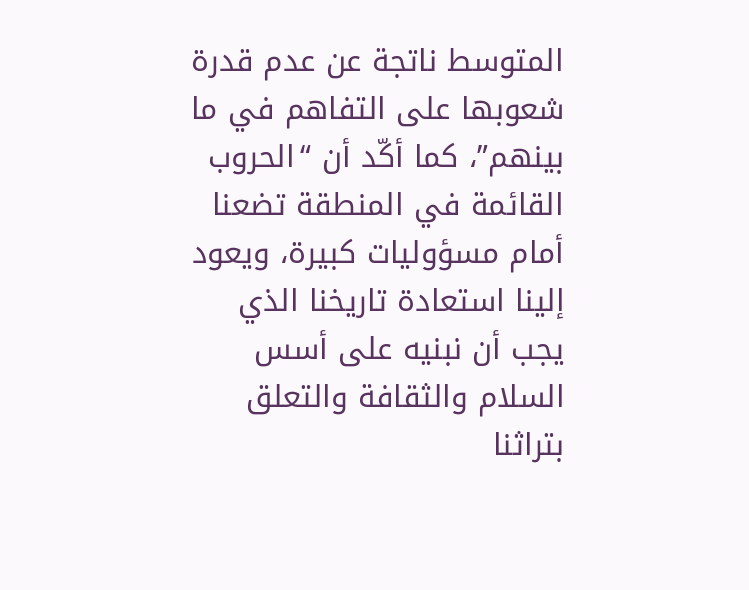المتوسط ناتجة عن عدم قدرة شعوبها على التفاهم في ما بينهم”، كما أكّد أن “الحروب القائمة في المنطقة تضعنا أمام مسؤوليات كبيرة، ويعود إلينا استعادة تاريخنا الذي يجب أن نبنيه على أسس السلام والثقافة والتعلق بتراثنا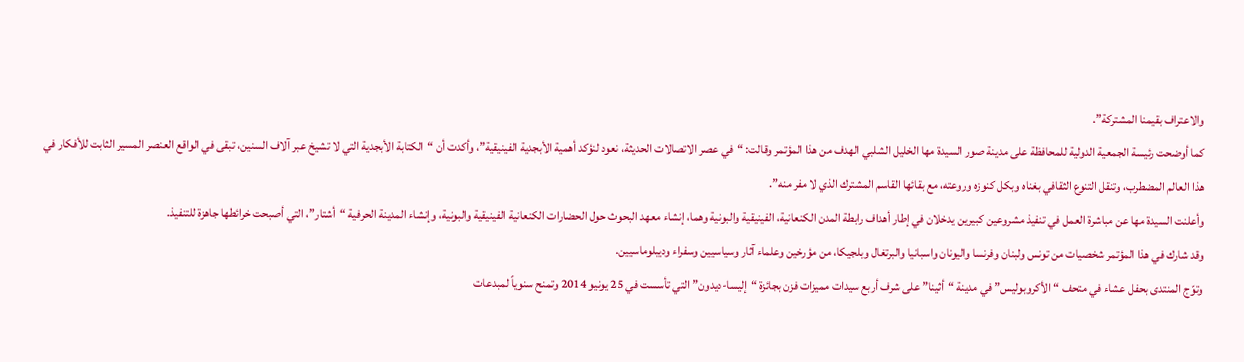والاعتراف بقيمنا المشتركة”.
كما أوضحت رئيسة الجمعية الدولية للمحافظة على مدينة صور السيدة مها الخليل الشلبي الهدف من هذا المؤتمر وقالت: “في عصر الاتصالات الحديثة، نعود لنؤكد أهمية الأبجدية الفينيقية”، وأكدت أن “الكتابة الأبجدية التي لا تشيخ عبر آلاف السنين، تبقى في الواقع العنصر المسير الثابت للأفكار في هذا العالم المضطرب، وتنقل التنوع الثقافي بغناه وبكل كنوزه وروعته، مع بقائها القاسم المشترك الذي لا مفر منه”.
وأعلنت السيدة مها عن مباشرة العمل في تنفيذ مشروعين كبيرين يدخلان في إطار أهداف رابطة المدن الكنعانية، الفينيقية والبونية وهما، إنشاء معهد البحوث حول الحضارات الكنعانية الفينيقية والبونية، وإنشاء المدينة الحرفية “أشتار”، التي أصبحت خرائطها جاهزة للتنفيذ.
وقد شارك في هذا المؤتمر شخصيات من تونس ولبنان وفرنسا واليونان واسبانيا والبرتغال وبلجيكا، من مؤرخين وعلماء آثار وسياسيين وسفراء وديبلوماسيين.
وتوّج المنتدى بحفل عشاء في متحف “الأكروبوليس” في مدينة “أثينا” على شرف أربع سيدات مميزات فزن بجائزة “إليسا-ديدون” التي تأسست في 25 يونيو 2014 وتمنح سنوياً لمبدعات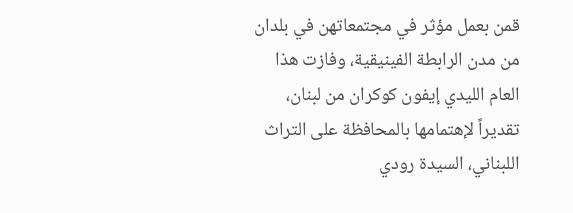قمن بعمل مؤثر في مجتمعاتهن في بلدان من مدن الرابطة الفينيقية، وفازت هذا العام الليدي إيفون كوكران من لبنان، تقديراً لإهتمامها بالمحافظة على التراث اللبناني، السيدة رودي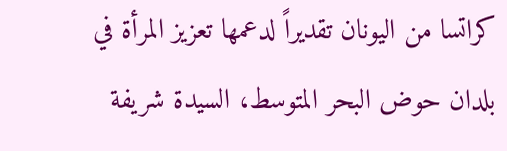كراتسا من اليونان تقديراً لدعمها تعزيز المرأة في بلدان حوض البحر المتوسط، السيدة شريفة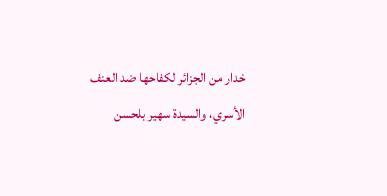خدار من الجزائر لكفاحها ضد العنف الأسري، والسيدة سهير بلحسن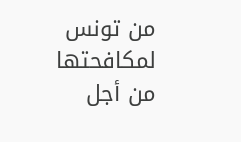من تونس لمكافحتها من أجل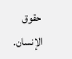حقوق الإنسان.